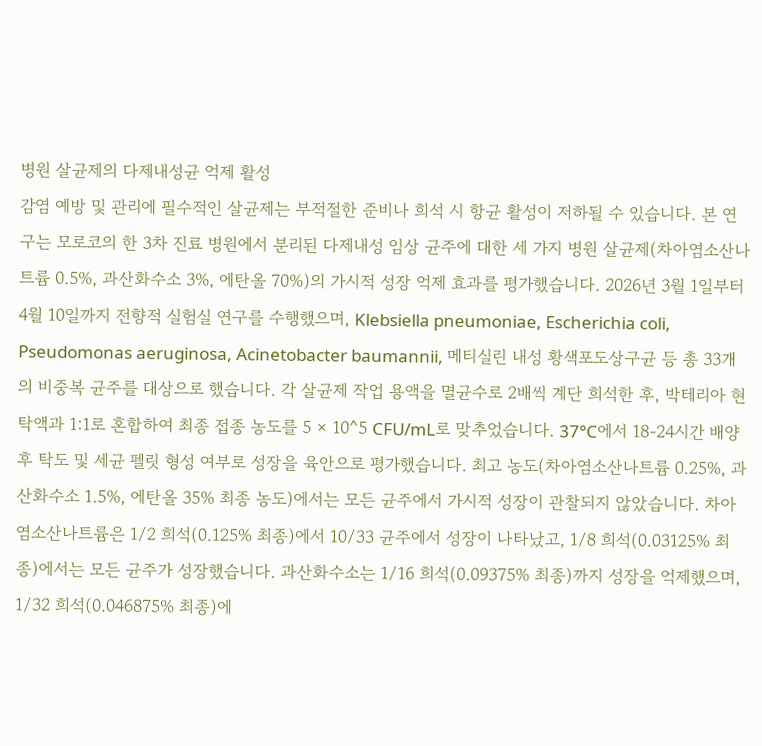병원 살균제의 다제내성균 억제 활성
감염 예방 및 관리에 필수적인 살균제는 부적절한 준비나 희석 시 항균 활성이 저하될 수 있습니다. 본 연구는 모로코의 한 3차 진료 병원에서 분리된 다제내성 임상 균주에 대한 세 가지 병원 살균제(차아염소산나트륨 0.5%, 과산화수소 3%, 에탄올 70%)의 가시적 성장 억제 효과를 평가했습니다. 2026년 3월 1일부터 4월 10일까지 전향적 실험실 연구를 수행했으며, Klebsiella pneumoniae, Escherichia coli, Pseudomonas aeruginosa, Acinetobacter baumannii, 메티실린 내성 황색포도상구균 등 총 33개의 비중복 균주를 대상으로 했습니다. 각 살균제 작업 용액을 멸균수로 2배씩 계단 희석한 후, 박테리아 현탁액과 1:1로 혼합하여 최종 접종 농도를 5 × 10^5 CFU/mL로 맞추었습니다. 37°C에서 18-24시간 배양 후 탁도 및 세균 펠릿 형성 여부로 성장을 육안으로 평가했습니다. 최고 농도(차아염소산나트륨 0.25%, 과산화수소 1.5%, 에탄올 35% 최종 농도)에서는 모든 균주에서 가시적 성장이 관찰되지 않았습니다. 차아염소산나트륨은 1/2 희석(0.125% 최종)에서 10/33 균주에서 성장이 나타났고, 1/8 희석(0.03125% 최종)에서는 모든 균주가 성장했습니다. 과산화수소는 1/16 희석(0.09375% 최종)까지 성장을 억제했으며, 1/32 희석(0.046875% 최종)에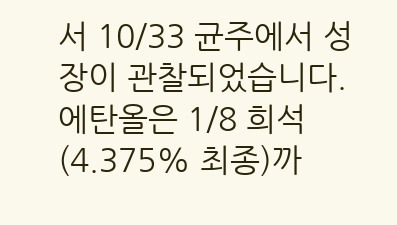서 10/33 균주에서 성장이 관찰되었습니다. 에탄올은 1/8 희석(4.375% 최종)까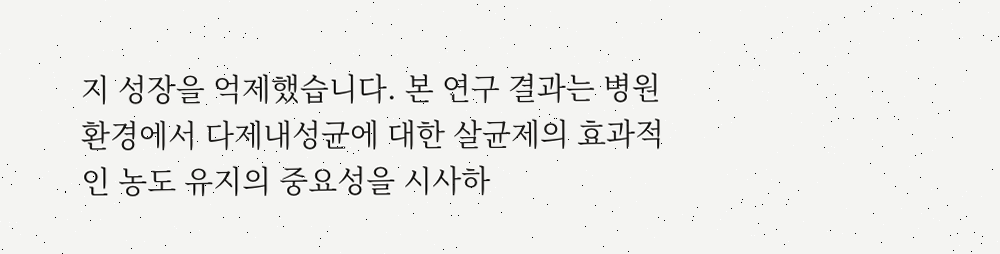지 성장을 억제했습니다. 본 연구 결과는 병원 환경에서 다제내성균에 대한 살균제의 효과적인 농도 유지의 중요성을 시사하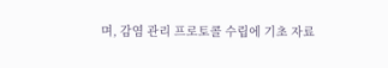며, 감염 관리 프로토콜 수립에 기초 자료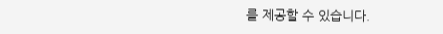를 제공할 수 있습니다.